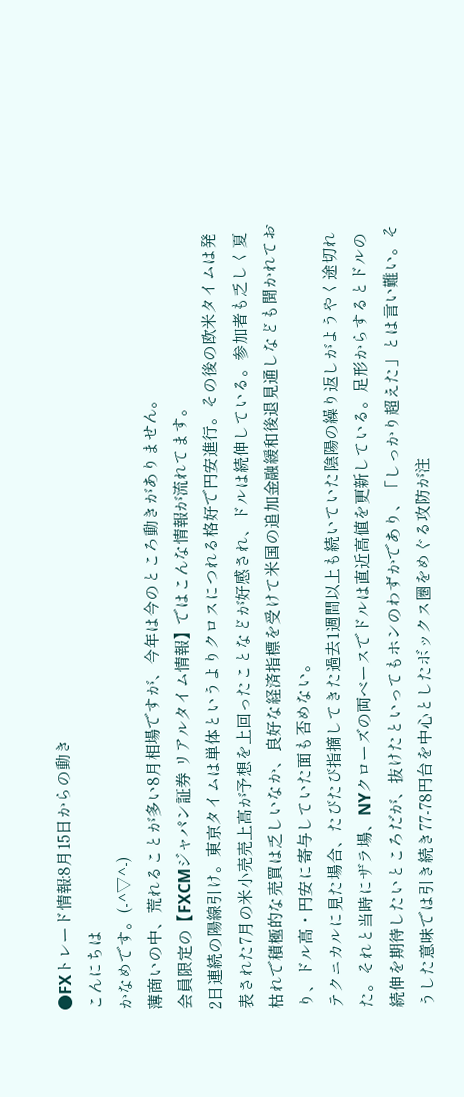●FXトレード情報:8月15日からの動き
こんにちは
かなめです。(‐^▽^‐)
薄商いの中、荒れることが多い8月相場ですが、今年は今のところ動きがありません。
会員限定の【FXCMジャパン証券 リアルタイム情報】ではこんな情報が流れてます。
2日連続の陽線引け。東京タイムは単体というよりクロスにつれる格好で円安進行。その後の欧米タイムは発表された7月の米小売売上高が予想を上回ったことなどが好感され、ドルは続伸している。参加者も乏しく夏枯れで積極的な売買は乏しいなか、良好な経済指標を受けて米国の追加金融緩和後退見通しなども聞かれており、ドル高・円安に寄与していた面も否めない。
テクニカルに見た場合、たびたび指摘してきた過去1週間以上も続いていた陰陽の繰り返しがようやく途切れた。それと当時にザラ場、NYクローズの両ベースでドルは直近高値を更新している。足形からするとドルの続伸を期待したいところだが、抜けたといってもホンのわずかであり、「しっかり超えた」とは言い難い。そうした意味では引き続き77-78円台を中心としたボックス圏をめぐる攻防が注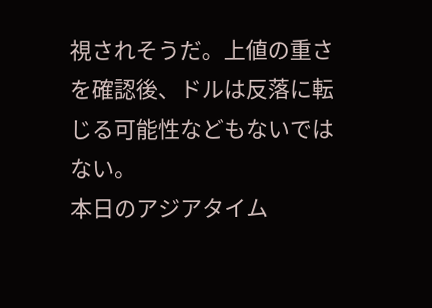視されそうだ。上値の重さを確認後、ドルは反落に転じる可能性などもないではない。
本日のアジアタイム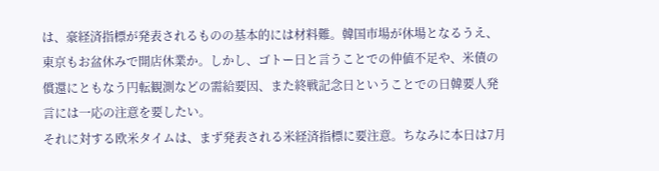は、豪経済指標が発表されるものの基本的には材料難。韓国市場が休場となるうえ、東京もお盆休みで開店休業か。しかし、ゴトー日と言うことでの仲値不足や、米債の償還にともなう円転観測などの需給要因、また終戦記念日ということでの日韓要人発言には一応の注意を要したい。
それに対する欧米タイムは、まず発表される米経済指標に要注意。ちなみに本日は7月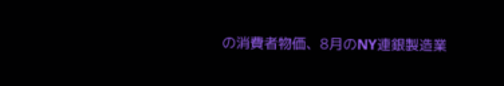の消費者物価、8月のNY連銀製造業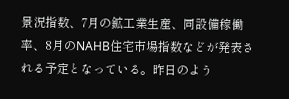景況指数、7月の鉱工業生産、同設備稼働率、8月のNAHB住宅市場指数などが発表される予定となっている。昨日のよう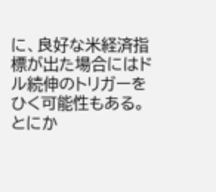に、良好な米経済指標が出た場合にはドル続伸のトリガーをひく可能性もある。
とにか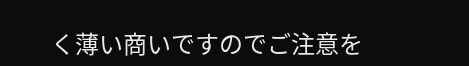く薄い商いですのでご注意を